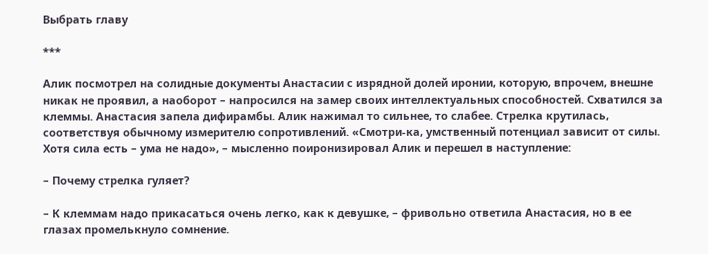Выбрать главу

***

Алик посмотрел на солидные документы Анастасии с изрядной долей иронии, которую, впрочем, внешне никак не проявил, а наоборот – напросился на замер своих интеллектуальных способностей. Схватился за клеммы. Анастасия запела дифирамбы. Алик нажимал то сильнее, то слабее. Стрелка крутилась, соответствуя обычному измерителю сопротивлений. «Смотри-ка, умственный потенциал зависит от силы. Хотя сила есть – ума не надо», – мысленно поиронизировал Алик и перешел в наступление:

– Почему стрелка гуляет?

– К клеммам надо прикасаться очень легко, как к девушке, – фривольно ответила Анастасия, но в ее глазах промелькнуло сомнение.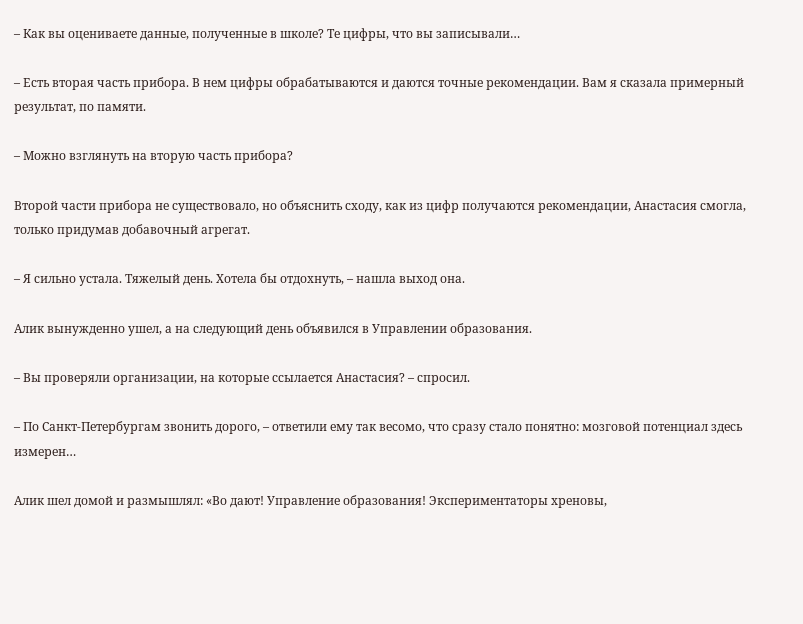– Как вы оцениваете данные, полученные в школе? Те цифры, что вы записывали…

– Есть вторая часть прибора. В нем цифры обрабатываются и даются точные рекомендации. Вам я сказала примерный результат, по памяти.

– Можно взглянуть на вторую часть прибора?

Второй части прибора не существовало, но объяснить сходу, как из цифр получаются рекомендации, Анастасия смогла, только придумав добавочный агрегат.

– Я сильно устала. Тяжелый день. Хотела бы отдохнуть, – нашла выход она.

Алик вынужденно ушел, а на следующий день объявился в Управлении образования.

– Вы проверяли организации, на которые ссылается Анастасия? – спросил.

– По Санкт-Петербургам звонить дорого, – ответили ему так весомо, что сразу стало понятно: мозговой потенциал здесь измерен…

Алик шел домой и размышлял: «Во дают! Управление образования! Экспериментаторы хреновы,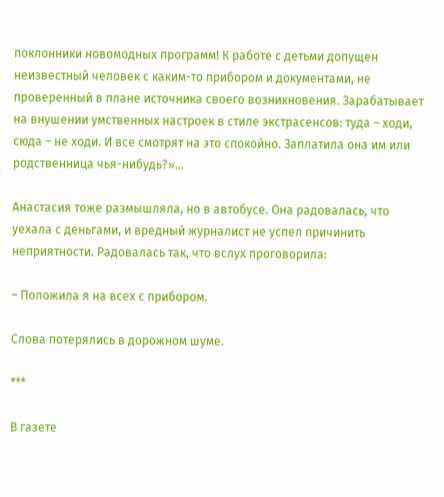поклонники новомодных программ! К работе с детьми допущен неизвестный человек с каким-то прибором и документами, не проверенный в плане источника своего возникновения. Зарабатывает на внушении умственных настроек в стиле экстрасенсов: туда – ходи, сюда – не ходи. И все смотрят на это спокойно. Заплатила она им или родственница чья-нибудь?»…

Анастасия тоже размышляла, но в автобусе. Она радовалась, что уехала с деньгами, и вредный журналист не успел причинить неприятности. Радовалась так, что вслух проговорила:

– Положила я на всех с прибором.

Слова потерялись в дорожном шуме.

***

В газете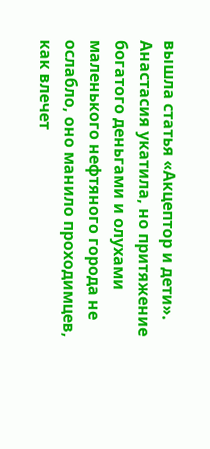вышла статья «Акцептор и дети». Анастасия укатила, но притяжение богатого деньгами и олухами маленького нефтяного города не ослабло, оно манило проходимцев, как влечет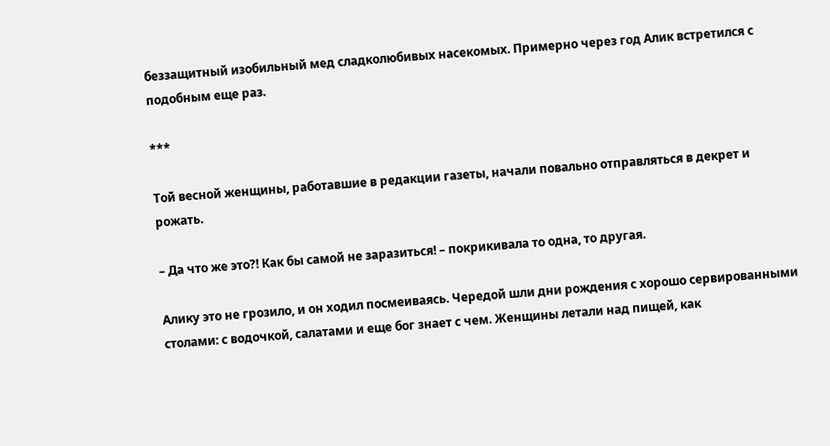беззащитный изобильный мед сладколюбивых насекомых. Примерно через год Алик встретился с подобным еще раз.

***

Той весной женщины, работавшие в редакции газеты, начали повально отправляться в декрет и рожать.

– Да что же это?! Как бы самой не заразиться! – покрикивала то одна, то другая.

Алику это не грозило, и он ходил посмеиваясь. Чередой шли дни рождения с хорошо сервированными столами: с водочкой, салатами и еще бог знает с чем. Женщины летали над пищей, как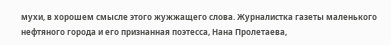мухи, в хорошем смысле этого жужжащего слова. Журналистка газеты маленького нефтяного города и его признанная поэтесса, Нана Пролетаева,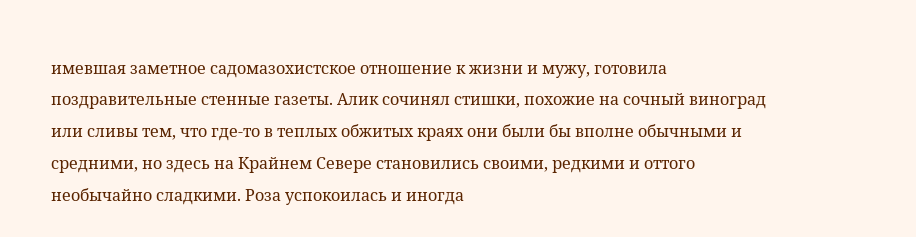имевшая заметное садомазохистское отношение к жизни и мужу, готовила поздравительные стенные газеты. Алик сочинял стишки, похожие на сочный виноград или сливы тем, что где-то в теплых обжитых краях они были бы вполне обычными и средними, но здесь на Крайнем Севере становились своими, редкими и оттого необычайно сладкими. Роза успокоилась и иногда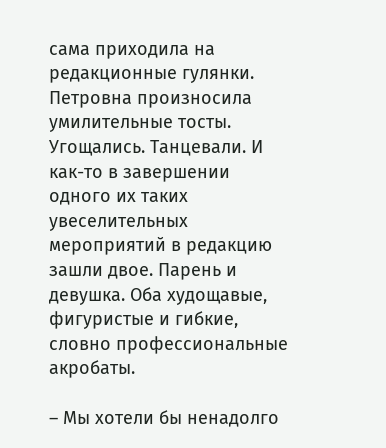сама приходила на редакционные гулянки. Петровна произносила умилительные тосты. Угощались. Танцевали. И как-то в завершении одного их таких увеселительных мероприятий в редакцию зашли двое. Парень и девушка. Оба худощавые, фигуристые и гибкие, словно профессиональные акробаты.

– Мы хотели бы ненадолго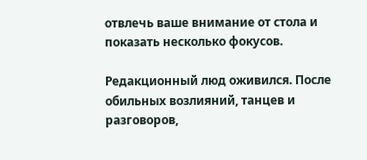отвлечь ваше внимание от стола и показать несколько фокусов.

Редакционный люд оживился. После обильных возлияний, танцев и разговоров,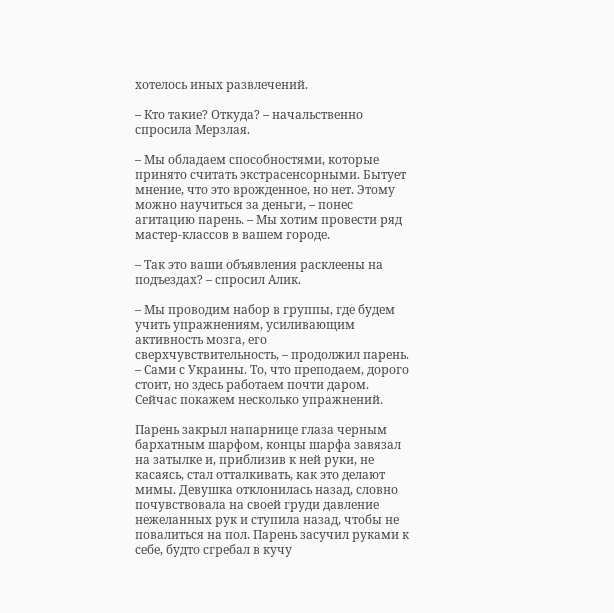хотелось иных развлечений.

– Кто такие? Откуда? – начальственно спросила Мерзлая.

– Мы обладаем способностями, которые принято считать экстрасенсорными. Бытует мнение, что это врожденное, но нет. Этому можно научиться за деньги, – понес агитацию парень. – Мы хотим провести ряд мастер-классов в вашем городе.

– Так это ваши объявления расклеены на подъездах? – спросил Алик.

– Мы проводим набор в группы, где будем учить упражнениям, усиливающим активность мозга, его сверхчувствительность, – продолжил парень. – Сами с Украины. То, что преподаем, дорого стоит, но здесь работаем почти даром. Сейчас покажем несколько упражнений.

Парень закрыл напарнице глаза черным бархатным шарфом, концы шарфа завязал на затылке и, приблизив к ней руки, не касаясь, стал отталкивать, как это делают мимы. Девушка отклонилась назад, словно почувствовала на своей груди давление нежеланных рук и ступила назад, чтобы не повалиться на пол. Парень засучил руками к себе, будто сгребал в кучу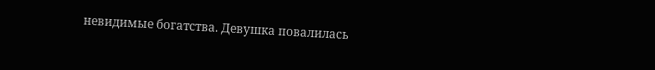невидимые богатства. Девушка повалилась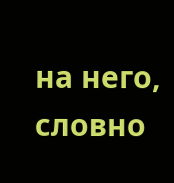на него, словно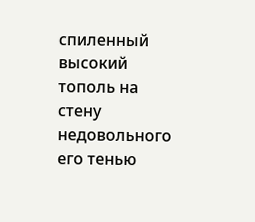спиленный высокий тополь на стену недовольного его тенью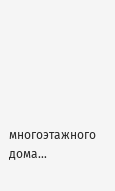многоэтажного дома…